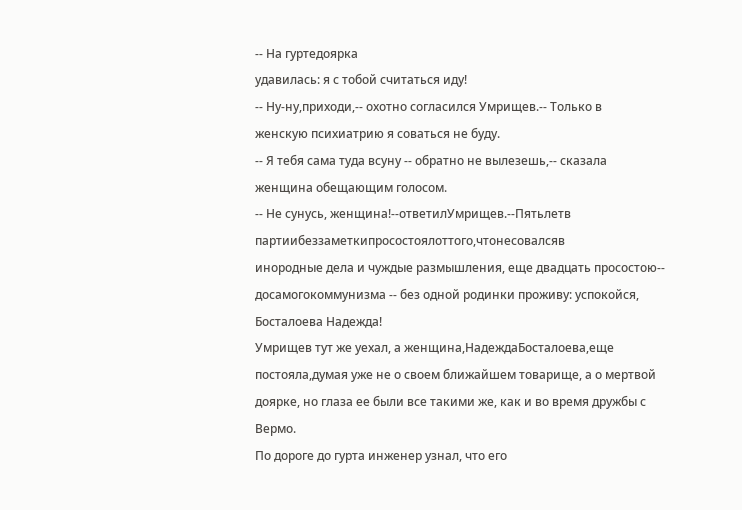-- На гуртедоярка
удавилась: я с тобой считаться иду!
-- Ну-ну,приходи,-- охотно согласился Умрищев.-- Только в
женскую психиатрию я соваться не буду.
-- Я тебя сама туда всуну -- обратно не вылезешь,-- сказала
женщина обещающим голосом.
-- Не сунусь, женщина!--ответилУмрищев.--Пятьлетв
партиибеззаметкипросостоялоттого,чтонесовалсяв
инородные дела и чуждые размышления, еще двадцать просостою--
досамогокоммунизма -- без одной родинки проживу: успокойся,
Босталоева Надежда!
Умрищев тут же уехал, а женщина,НадеждаБосталоева,еще
постояла,думая уже не о своем ближайшем товарище, а о мертвой
доярке, но глаза ее были все такими же, как и во время дружбы с
Вермо.
По дороге до гурта инженер узнал, что его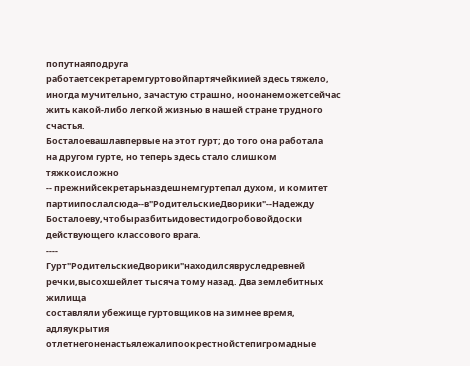попутнаяподруга
работаетсекретаремгуртовойпартячейкиией здесь тяжело,
иногда мучительно, зачастую страшно, ноонанеможетсейчас
жить какой-либо легкой жизнью в нашей стране трудного счастья.
Босталоевашлавпервые на этот гурт; до того она работала
на другом гурте, но теперь здесь стало слишком тяжкоисложно
-- прежнийсекретарьназдешнемгуртепал духом, и комитет
партиипослалсюда--в"РодительскиеДворики"--Надежду
Босталоеву,чтобыразбитьидовестидогробовойдоски
действующего классового врага.
----
Гурт"РодительскиеДворики"находилсявруследревней
речки,высохшейлет тысяча тому назад. Два землебитных жилища
составляли убежище гуртовщиков на зимнее время, адляукрытия
отлетнегоненастьялежалипоокрестнойстепигромадные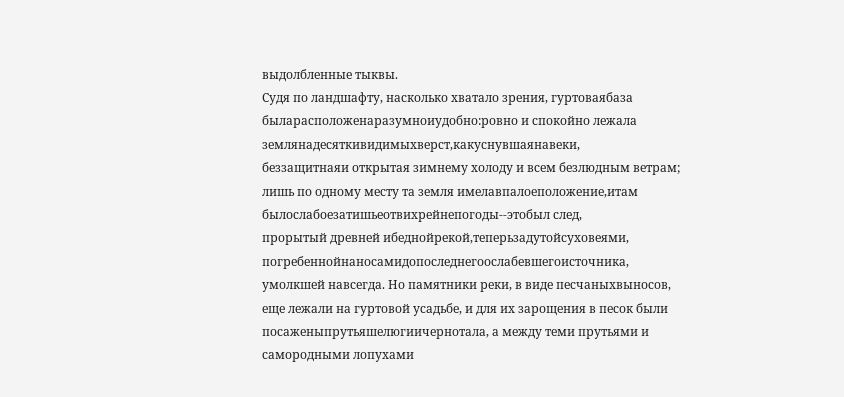выдолбленные тыквы.
Судя по ландшафту, насколько хватало зрения, гуртоваябаза
быларасположенаразумноиудобно:ровно и спокойно лежала
землянадесяткивидимыхверст,какуснувшаянавеки,
беззащитнаяи открытая зимнему холоду и всем безлюдным ветрам;
лишь по одному месту та земля имелавпалоеположение,итам
былослабоезатишьеотвихрейнепогоды--этобыл след,
прорытый древней ибеднойрекой,теперьзадутойсуховеями,
погребеннойнаносамидопоследнегоослабевшегоисточника,
умолкшей навсегда. Но памятники реки, в виде песчаныхвыносов,
еще лежали на гуртовой усадьбе, и для их зарощения в песок были
посаженыпрутьяшелюгиичернотала, а между теми прутьями и
самородными лопухами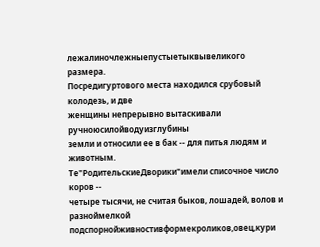лежалиночлежныепустыетыквывеликого
размера.
Посредигуртового места находился срубовый колодезь, и две
женщины непрерывно вытаскивали ручноюсилойводуизглубины
земли и относили ее в бак -- для питья людям и животным.
Те"РодительскиеДворики"имели списочное число коров --
четыре тысячи, не считая быков, лошадей, волов и разноймелкой
подспорнойживностивформекроликов,овец,кури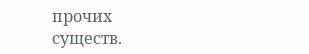прочих
существ.